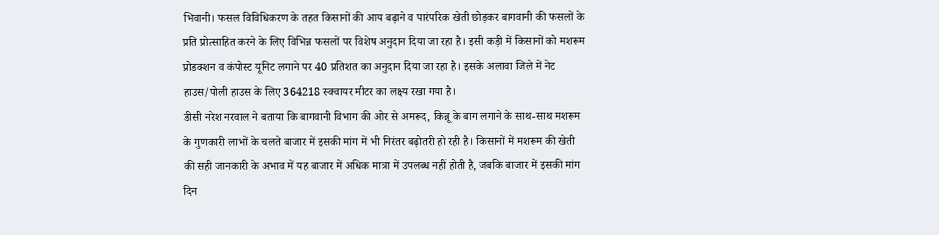भिवानी। फसल विविधिकरण के तहत किसानों की आय बढ़ाने व पारंपरिक खेती छोड़कर बागवानी की फसलों के प्रति प्रोत्साहित करने के लिए विभिन्न फसलों पर विशेष अनुदान दिया जा रहा है। इसी कड़ी में किसानों को मशरूम प्रोडक्शन व कंपोस्ट यूनिट लगाने पर 40 प्रतिशत का अनुदान दिया जा रहा है। इसके अलावा जिले में नेट हाउस/पोली हाउस के लिए 364218 स्क्वायर मीटर का लक्ष्य रखा गया है।
डीसी नरेश नरवाल ने बताया कि बागवानी विभाग की ओर से अमरूद, किन्नू के बाग लगाने के साथ-साथ मशरूम के गुणकारी लाभों के चलते बाजार में इसकी मांग में भी निरंतर बढ़ोतरी हो रही है। किसानों में मशरूम की खेती की सही जानकारी के अभाव में यह बाजार में अधिक मात्रा में उपलब्ध नहीं होती है, जबकि बाजार में इसकी मांग दिन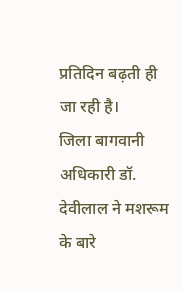प्रतिदिन बढ़ती ही जा रही है।
जिला बागवानी अधिकारी डॉ. देवीलाल ने मशरूम के बारे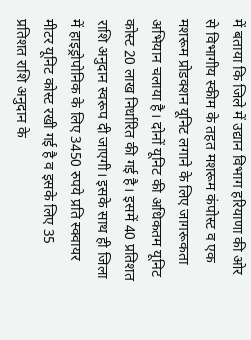में बताया कि जिले में उद्यान विभाग हरियाणा की ओर से विभागीय स्कीम के तहत मशरूम कंपोस्ट व एक मशरूम प्रोडक्शन यूनिट लगाने के लिए जागरूकता अभियान चलाया है। दोनों यूनिट की अधिकतम यूनिट कोस्ट 20 लाख निर्धारित की गई है। इसमें 40 प्रतिशत राशि अनुदान स्वरूप दी जाएगी। इसके साथ ही जिला में हाइड्रोपोनिक के लिए 3450 रुपये प्रति स्क्वायर मीटर यूनिट कोस्ट रखी गई है व इसके लिए 35 प्रतिशत राशि अनुदान के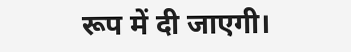रूप में दी जाएगी।